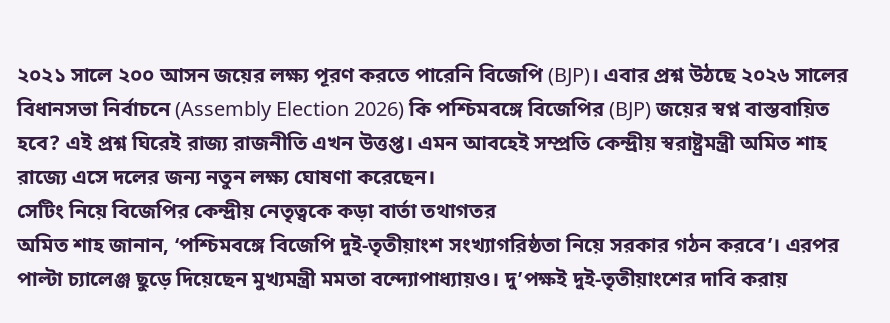২০২১ সালে ২০০ আসন জয়ের লক্ষ্য পূরণ করতে পারেনি বিজেপি (BJP)। এবার প্রশ্ন উঠছে ২০২৬ সালের বিধানসভা নির্বাচনে (Assembly Election 2026) কি পশ্চিমবঙ্গে বিজেপির (BJP) জয়ের স্বপ্ন বাস্তবায়িত হবে? এই প্রশ্ন ঘিরেই রাজ্য রাজনীতি এখন উত্তপ্ত। এমন আবহেই সম্প্রতি কেন্দ্রীয় স্বরাষ্ট্রমন্ত্রী অমিত শাহ রাজ্যে এসে দলের জন্য নতুন লক্ষ্য ঘোষণা করেছেন।
সেটিং নিয়ে বিজেপির কেন্দ্রীয় নেতৃত্বকে কড়া বার্তা তথাগতর
অমিত শাহ জানান, ‘পশ্চিমবঙ্গে বিজেপি দুই-তৃতীয়াংশ সংখ্যাগরিষ্ঠতা নিয়ে সরকার গঠন করবে’। এরপর পাল্টা চ্যালেঞ্জ ছুড়ে দিয়েছেন মুখ্যমন্ত্রী মমতা বন্দ্যোপাধ্যায়ও। দু’পক্ষই দুই-তৃতীয়াংশের দাবি করায়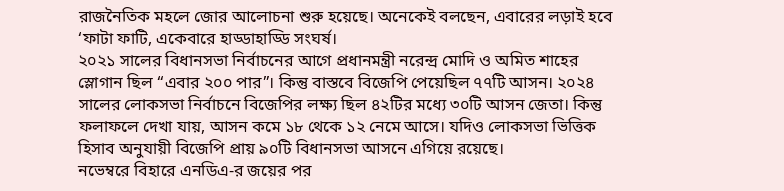রাজনৈতিক মহলে জোর আলোচনা শুরু হয়েছে। অনেকেই বলছেন, এবারের লড়াই হবে ‘ফাটা ফাটি, একেবারে হাড্ডাহাড্ডি সংঘর্ষ।
২০২১ সালের বিধানসভা নির্বাচনের আগে প্রধানমন্ত্রী নরেন্দ্র মোদি ও অমিত শাহের স্লোগান ছিল “এবার ২০০ পার”। কিন্তু বাস্তবে বিজেপি পেয়েছিল ৭৭টি আসন। ২০২৪ সালের লোকসভা নির্বাচনে বিজেপির লক্ষ্য ছিল ৪২টির মধ্যে ৩০টি আসন জেতা। কিন্তু ফলাফলে দেখা যায়, আসন কমে ১৮ থেকে ১২ নেমে আসে। যদিও লোকসভা ভিত্তিক হিসাব অনুযায়ী বিজেপি প্রায় ৯০টি বিধানসভা আসনে এগিয়ে রয়েছে।
নভেম্বরে বিহারে এনডিএ-র জয়ের পর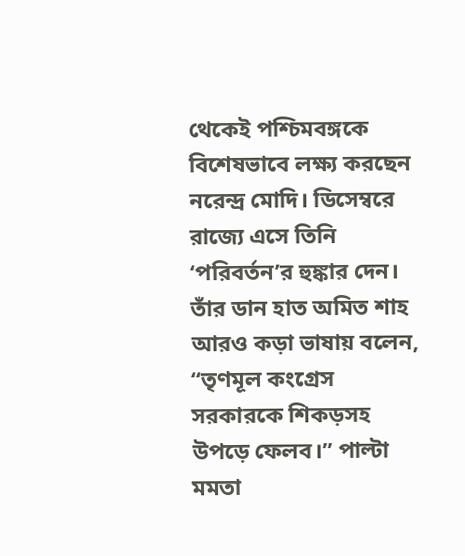থেকেই পশ্চিমবঙ্গকে বিশেষভাবে লক্ষ্য করছেন নরেন্দ্র মোদি। ডিসেম্বরে রাজ্যে এসে তিনি ‘পরিবর্তন’র হুঙ্কার দেন। তাঁর ডান হাত অমিত শাহ আরও কড়া ভাষায় বলেন, “তৃণমূল কংগ্রেস সরকারকে শিকড়সহ উপড়ে ফেলব।” পাল্টা মমতা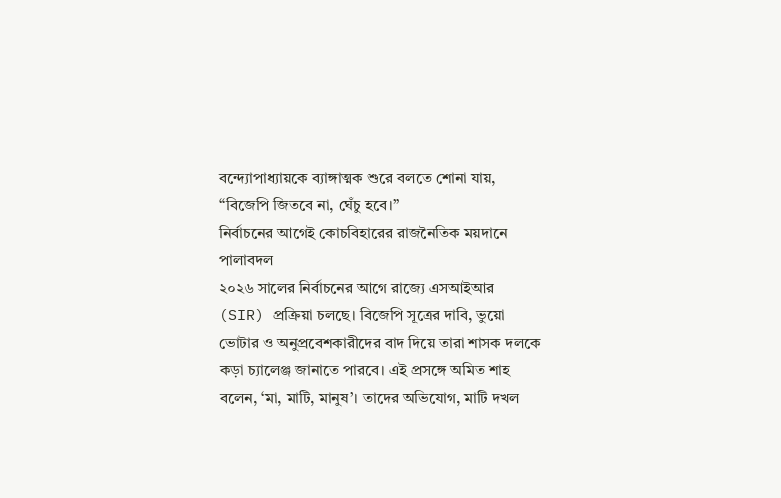বন্দ্যোপাধ্যায়কে ব্যাঙ্গাত্মক শুরে বলতে শোনা যায়, “বিজেপি জিতবে না, ঘেঁচু হবে।”
নির্বাচনের আগেই কোচবিহারের রাজনৈতিক ময়দানে পালাবদল
২০২৬ সালের নির্বাচনের আগে রাজ্যে এসআইআর (SIR) প্রক্রিয়া চলছে। বিজেপি সূত্রের দাবি, ভুয়ো ভোটার ও অনুপ্রবেশকারীদের বাদ দিয়ে তারা শাসক দলকে কড়া চ্যালেঞ্জ জানাতে পারবে। এই প্রসঙ্গে অমিত শাহ বলেন, ‘মা, মাটি, মানুষ’। তাদের অভিযোগ, মাটি দখল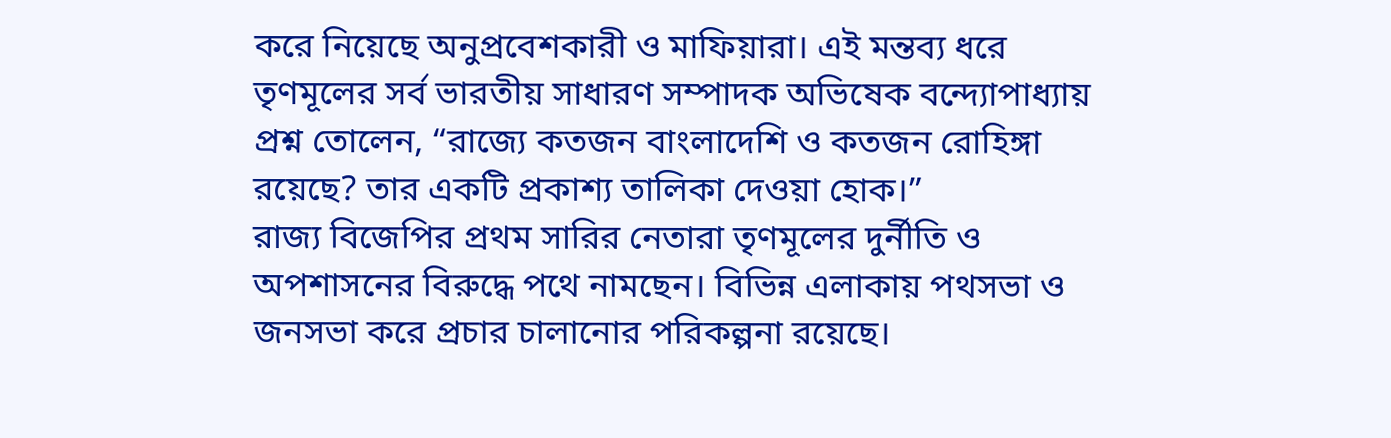করে নিয়েছে অনুপ্রবেশকারী ও মাফিয়ারা। এই মন্তব্য ধরে তৃণমূলের সর্ব ভারতীয় সাধারণ সম্পাদক অভিষেক বন্দ্যোপাধ্যায় প্রশ্ন তোলেন, “রাজ্যে কতজন বাংলাদেশি ও কতজন রোহিঙ্গা রয়েছে? তার একটি প্রকাশ্য তালিকা দেওয়া হোক।”
রাজ্য বিজেপির প্রথম সারির নেতারা তৃণমূলের দুর্নীতি ও অপশাসনের বিরুদ্ধে পথে নামছেন। বিভিন্ন এলাকায় পথসভা ও জনসভা করে প্রচার চালানোর পরিকল্পনা রয়েছে।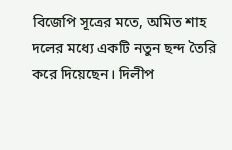বিজেপি সূত্রের মতে, অমিত শাহ দলের মধ্যে একটি নতুন ছন্দ তৈরি করে দিয়েছেন। দিলীপ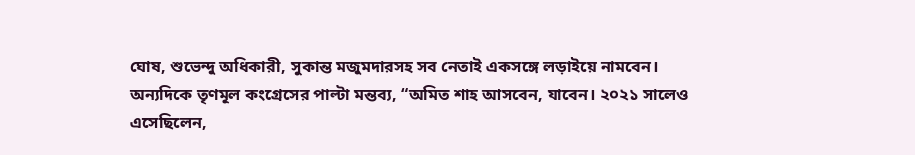ঘোষ, শুভেন্দু অধিকারী, সুকান্ত মজুমদারসহ সব নেতাই একসঙ্গে লড়াইয়ে নামবেন।
অন্যদিকে তৃণমূল কংগ্রেসের পাল্টা মন্তব্য, “অমিত শাহ আসবেন, যাবেন। ২০২১ সালেও এসেছিলেন,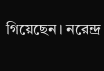গিয়েছেন। নরেন্দ্র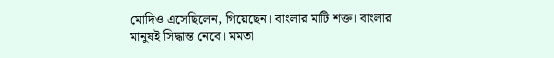মোদিও এসেছিলেন, গিয়েছেন। বাংলার মাটি শক্ত। বাংলার মানুষই সিদ্ধান্ত নেবে। মমতা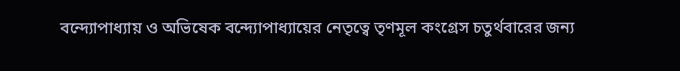বন্দ্যোপাধ্যায় ও অভিষেক বন্দ্যোপাধ্যায়ের নেতৃত্বে তৃণমূল কংগ্রেস চতুর্থবারের জন্য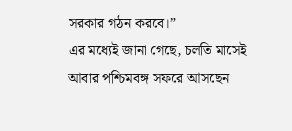সরকার গঠন করবে।”
এর মধ্যেই জানা গেছে, চলতি মাসেই আবার পশ্চিমবঙ্গ সফরে আসছেন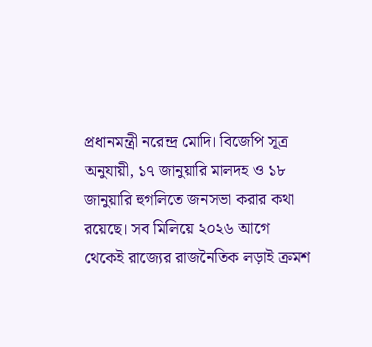প্রধানমন্ত্রী নরেন্দ্র মোদি। বিজেপি সূত্র অনুযায়ী, ১৭ জানুয়ারি মালদহ ও ১৮ জানুয়ারি হুগলিতে জনসভা করার কথা রয়েছে। সব মিলিয়ে ২০২৬ আগে থেকেই রাজ্যের রাজনৈতিক লড়াই ক্রমশ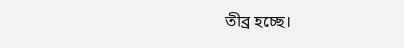তীব্র হচ্ছে।